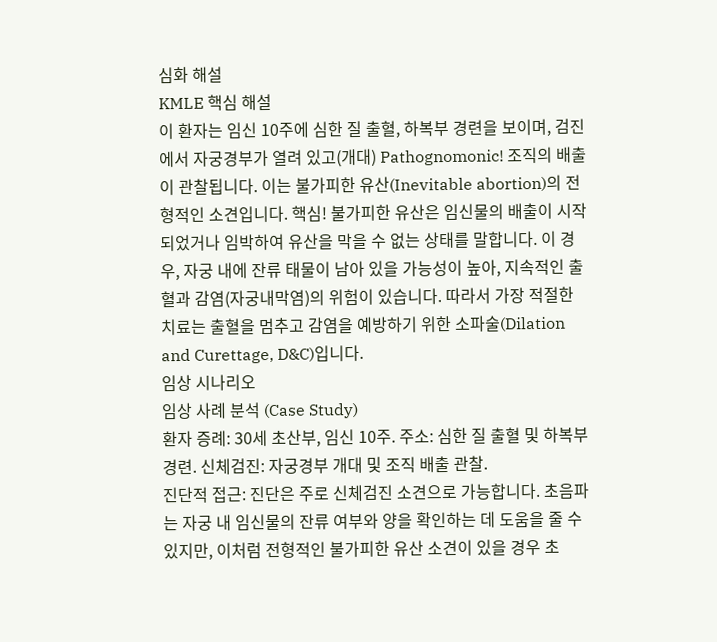심화 해설
KMLE 핵심 해설
이 환자는 임신 10주에 심한 질 출혈, 하복부 경련을 보이며, 검진에서 자궁경부가 열려 있고(개대) Pathognomonic! 조직의 배출이 관찰됩니다. 이는 불가피한 유산(Inevitable abortion)의 전형적인 소견입니다. 핵심! 불가피한 유산은 임신물의 배출이 시작되었거나 임박하여 유산을 막을 수 없는 상태를 말합니다. 이 경우, 자궁 내에 잔류 태물이 남아 있을 가능성이 높아, 지속적인 출혈과 감염(자궁내막염)의 위험이 있습니다. 따라서 가장 적절한 치료는 출혈을 멈추고 감염을 예방하기 위한 소파술(Dilation and Curettage, D&C)입니다.
임상 시나리오
임상 사례 분석 (Case Study)
환자 증례: 30세 초산부, 임신 10주. 주소: 심한 질 출혈 및 하복부 경련. 신체검진: 자궁경부 개대 및 조직 배출 관찰.
진단적 접근: 진단은 주로 신체검진 소견으로 가능합니다. 초음파는 자궁 내 임신물의 잔류 여부와 양을 확인하는 데 도움을 줄 수 있지만, 이처럼 전형적인 불가피한 유산 소견이 있을 경우 초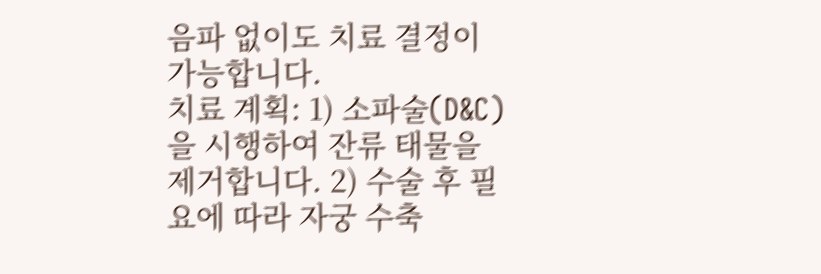음파 없이도 치료 결정이 가능합니다.
치료 계획: 1) 소파술(D&C)을 시행하여 잔류 태물을 제거합니다. 2) 수술 후 필요에 따라 자궁 수축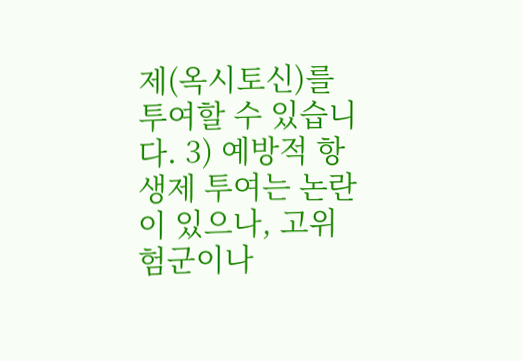제(옥시토신)를 투여할 수 있습니다. 3) 예방적 항생제 투여는 논란이 있으나, 고위험군이나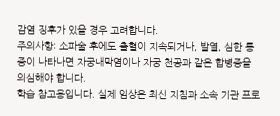감염 징후가 있을 경우 고려합니다.
주의사항: 소파술 후에도 출혈이 지속되거나, 발열, 심한 통증이 나타나면 자궁내막염이나 자궁 천공과 같은 합병증을 의심해야 합니다.
학습 참고용입니다. 실제 임상은 최신 지침과 소속 기관 프로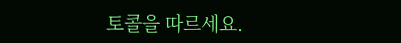토콜을 따르세요.